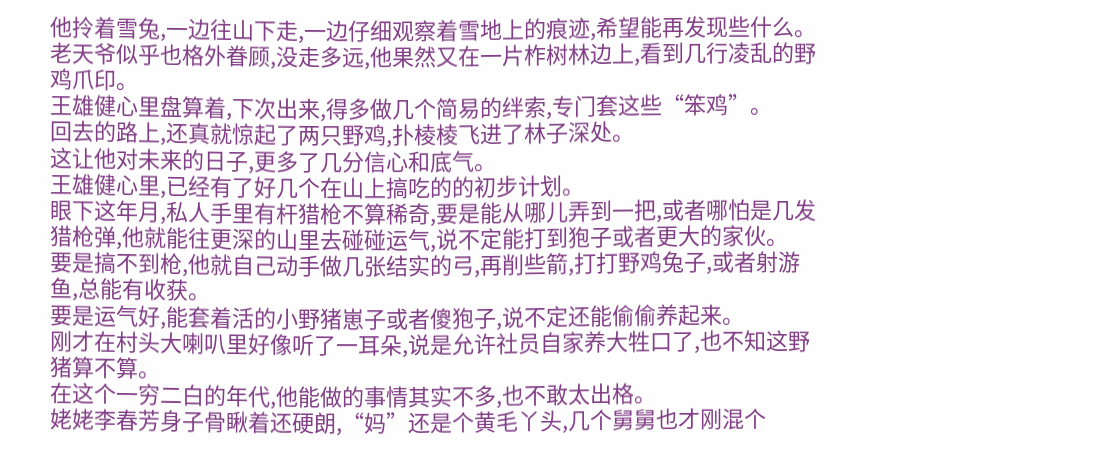他拎着雪兔,一边往山下走,一边仔细观察着雪地上的痕迹,希望能再发现些什么。
老天爷似乎也格外眷顾,没走多远,他果然又在一片柞树林边上,看到几行凌乱的野鸡爪印。
王雄健心里盘算着,下次出来,得多做几个简易的绊索,专门套这些“笨鸡”。
回去的路上,还真就惊起了两只野鸡,扑棱棱飞进了林子深处。
这让他对未来的日子,更多了几分信心和底气。
王雄健心里,已经有了好几个在山上搞吃的的初步计划。
眼下这年月,私人手里有杆猎枪不算稀奇,要是能从哪儿弄到一把,或者哪怕是几发猎枪弹,他就能往更深的山里去碰碰运气,说不定能打到狍子或者更大的家伙。
要是搞不到枪,他就自己动手做几张结实的弓,再削些箭,打打野鸡兔子,或者射游鱼,总能有收获。
要是运气好,能套着活的小野猪崽子或者傻狍子,说不定还能偷偷养起来。
刚才在村头大喇叭里好像听了一耳朵,说是允许社员自家养大牲口了,也不知这野猪算不算。
在这个一穷二白的年代,他能做的事情其实不多,也不敢太出格。
姥姥李春芳身子骨瞅着还硬朗,“妈”还是个黄毛丫头,几个舅舅也才刚混个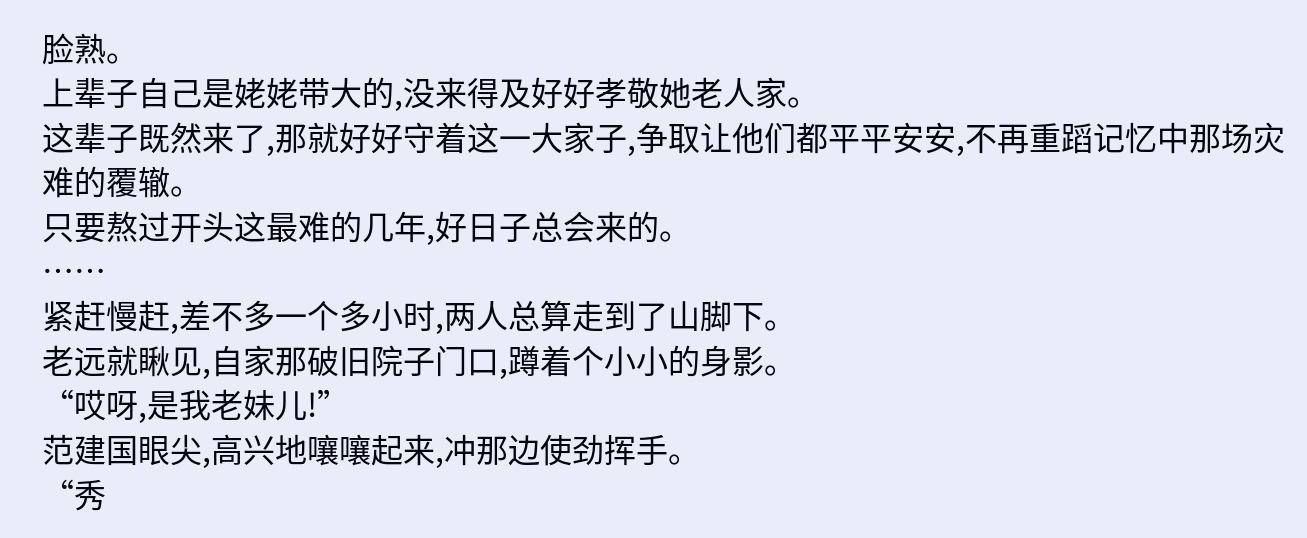脸熟。
上辈子自己是姥姥带大的,没来得及好好孝敬她老人家。
这辈子既然来了,那就好好守着这一大家子,争取让他们都平平安安,不再重蹈记忆中那场灾难的覆辙。
只要熬过开头这最难的几年,好日子总会来的。
……
紧赶慢赶,差不多一个多小时,两人总算走到了山脚下。
老远就瞅见,自家那破旧院子门口,蹲着个小小的身影。
“哎呀,是我老妹儿!”
范建国眼尖,高兴地嚷嚷起来,冲那边使劲挥手。
“秀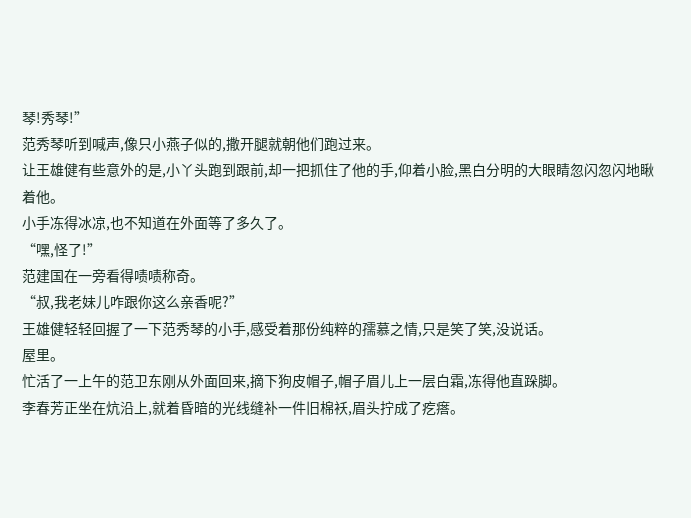琴!秀琴!”
范秀琴听到喊声,像只小燕子似的,撒开腿就朝他们跑过来。
让王雄健有些意外的是,小丫头跑到跟前,却一把抓住了他的手,仰着小脸,黑白分明的大眼睛忽闪忽闪地瞅着他。
小手冻得冰凉,也不知道在外面等了多久了。
“嘿,怪了!”
范建国在一旁看得啧啧称奇。
“叔,我老妹儿咋跟你这么亲香呢?”
王雄健轻轻回握了一下范秀琴的小手,感受着那份纯粹的孺慕之情,只是笑了笑,没说话。
屋里。
忙活了一上午的范卫东刚从外面回来,摘下狗皮帽子,帽子眉儿上一层白霜,冻得他直跺脚。
李春芳正坐在炕沿上,就着昏暗的光线缝补一件旧棉袄,眉头拧成了疙瘩。